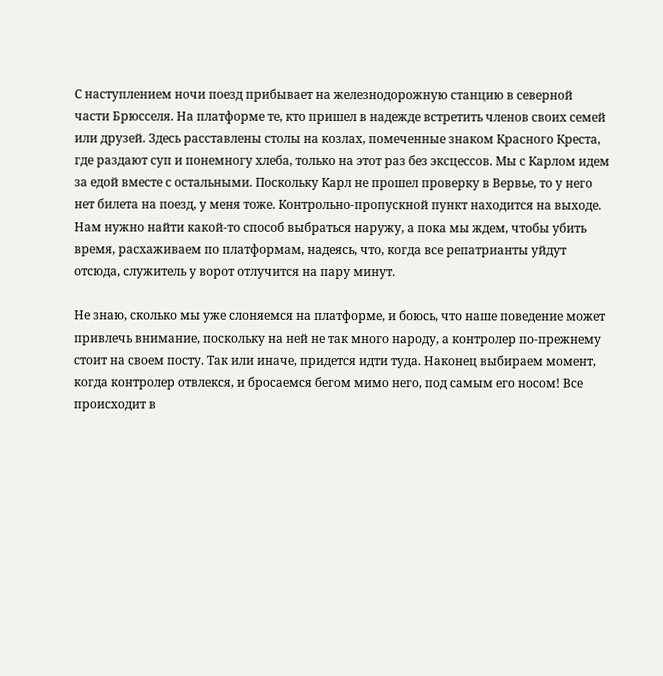С наступлением ночи поезд прибывает на железнодорожную станцию в северной части Брюсселя. На платформе те, кто пришел в надежде встретить членов своих семей или друзей. Здесь расставлены столы на козлах, помеченные знаком Красного Креста, где раздают суп и понемногу хлеба, только на этот раз без эксцессов. Мы с Карлом идем за едой вместе с остальными. Поскольку Карл не прошел проверку в Вервье, то у него нет билета на поезд, у меня тоже. Контрольно-пропускной пункт находится на выходе. Нам нужно найти какой-то способ выбраться наружу, а пока мы ждем, чтобы убить время, расхаживаем по платформам, надеясь, что, когда все репатрианты уйдут отсюда, служитель у ворот отлучится на пару минут.

Не знаю, сколько мы уже слоняемся на платформе, и боюсь, что наше поведение может привлечь внимание, поскольку на ней не так много народу, а контролер по-прежнему стоит на своем посту. Так или иначе, придется идти туда. Наконец выбираем момент, когда контролер отвлекся, и бросаемся бегом мимо него, под самым его носом! Все происходит в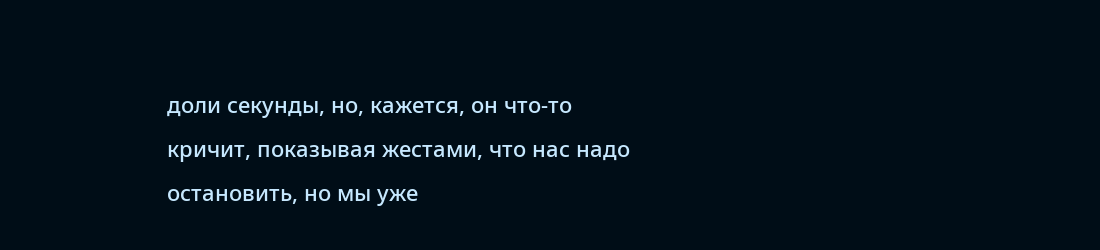доли секунды, но, кажется, он что-то кричит, показывая жестами, что нас надо остановить, но мы уже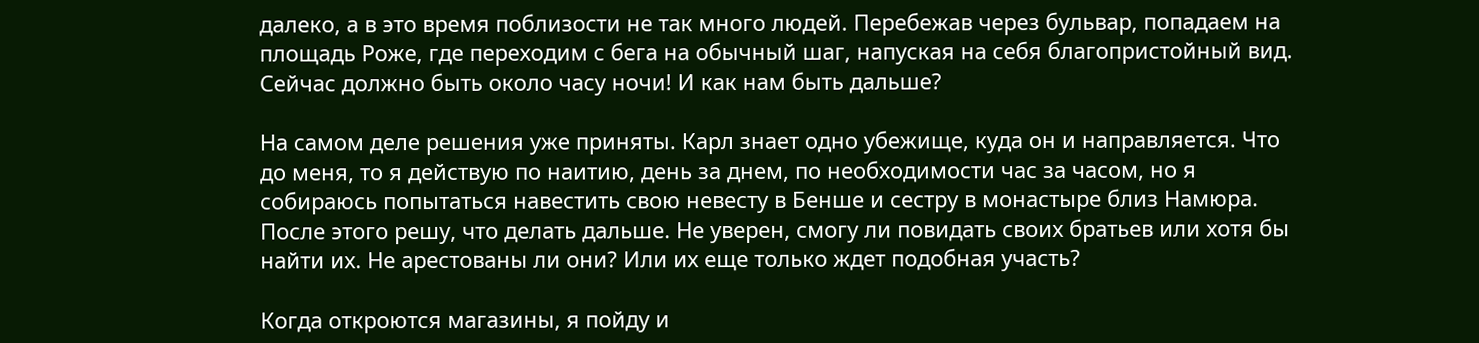далеко, а в это время поблизости не так много людей. Перебежав через бульвар, попадаем на площадь Роже, где переходим с бега на обычный шаг, напуская на себя благопристойный вид. Сейчас должно быть около часу ночи! И как нам быть дальше?

На самом деле решения уже приняты. Карл знает одно убежище, куда он и направляется. Что до меня, то я действую по наитию, день за днем, по необходимости час за часом, но я собираюсь попытаться навестить свою невесту в Бенше и сестру в монастыре близ Намюра. После этого решу, что делать дальше. Не уверен, смогу ли повидать своих братьев или хотя бы найти их. Не арестованы ли они? Или их еще только ждет подобная участь?

Когда откроются магазины, я пойду и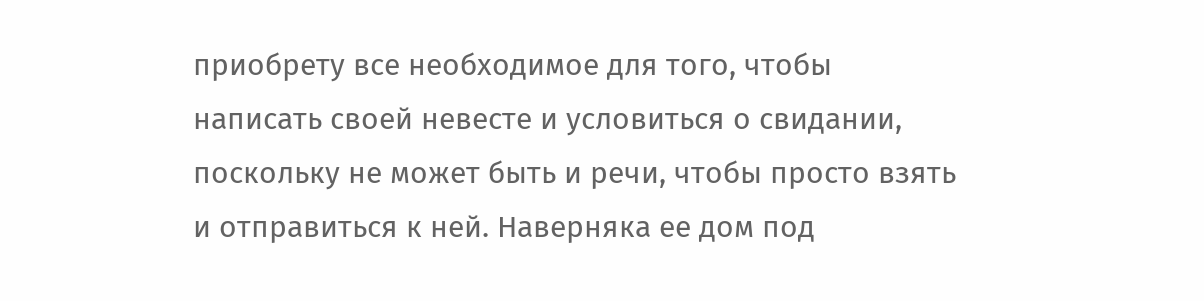приобрету все необходимое для того, чтобы написать своей невесте и условиться о свидании, поскольку не может быть и речи, чтобы просто взять и отправиться к ней. Наверняка ее дом под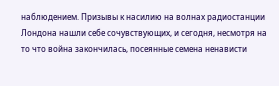наблюдением. Призывы к насилию на волнах радиостанции Лондона нашли себе сочувствующих, и сегодня, несмотря на то что война закончилась, посеянные семена ненависти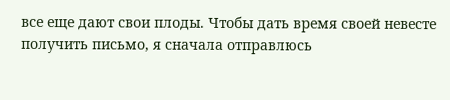все еще дают свои плоды. Чтобы дать время своей невесте получить письмо, я сначала отправлюсь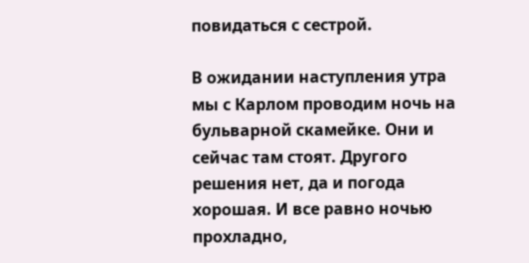повидаться с сестрой.

В ожидании наступления утра мы с Карлом проводим ночь на бульварной скамейке. Они и сейчас там стоят. Другого решения нет, да и погода хорошая. И все равно ночью прохладно,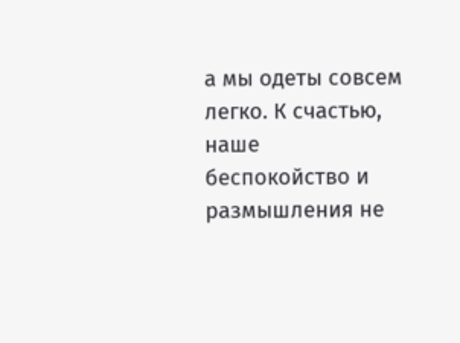а мы одеты совсем легко. К счастью, наше беспокойство и размышления не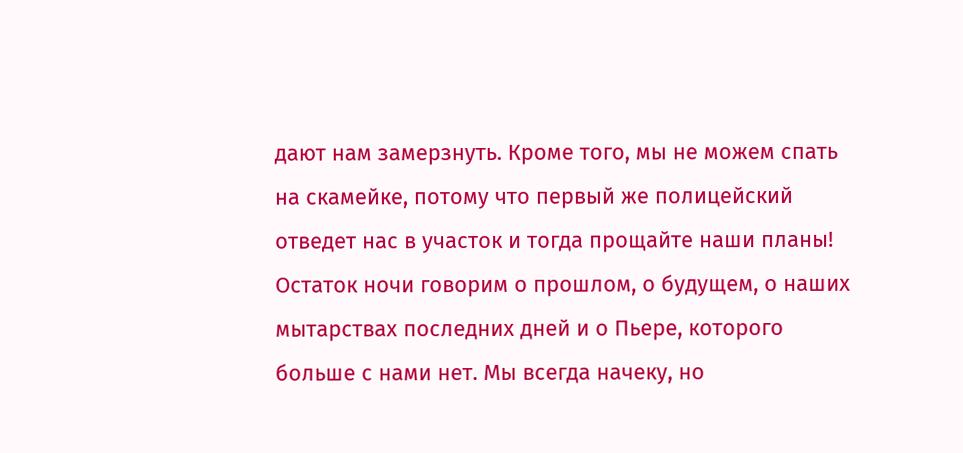дают нам замерзнуть. Кроме того, мы не можем спать на скамейке, потому что первый же полицейский отведет нас в участок и тогда прощайте наши планы! Остаток ночи говорим о прошлом, о будущем, о наших мытарствах последних дней и о Пьере, которого больше с нами нет. Мы всегда начеку, но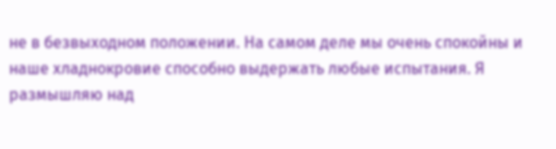не в безвыходном положении. На самом деле мы очень спокойны и наше хладнокровие способно выдержать любые испытания. Я размышляю над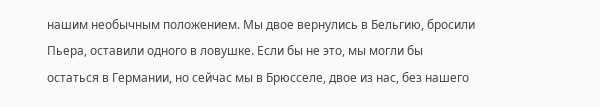нашим необычным положением. Мы двое вернулись в Бельгию, бросили Пьера, оставили одного в ловушке. Если бы не это, мы могли бы остаться в Германии, но сейчас мы в Брюсселе, двое из нас, без нашего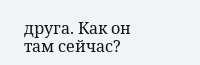друга. Как он там сейчас?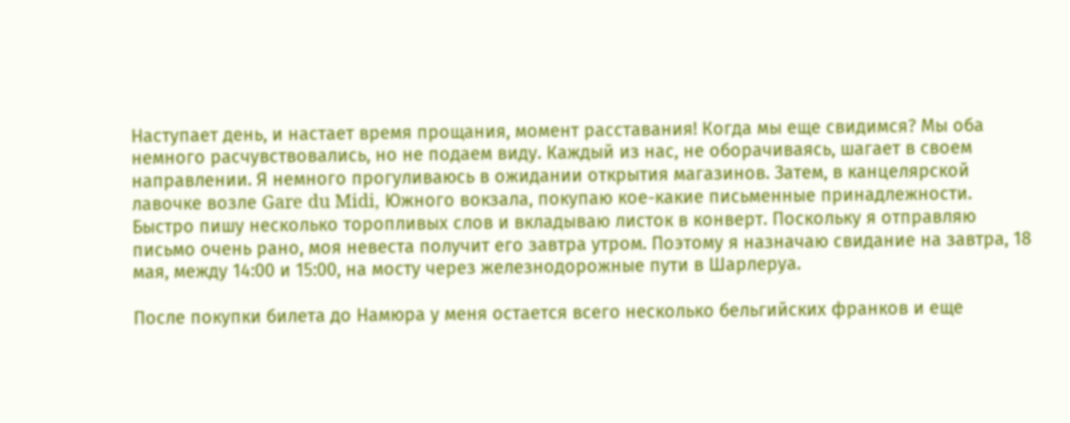Наступает день, и настает время прощания, момент расставания! Когда мы еще свидимся? Мы оба немного расчувствовались, но не подаем виду. Каждый из нас, не оборачиваясь, шагает в своем направлении. Я немного прогуливаюсь в ожидании открытия магазинов. Затем, в канцелярской лавочке возле Gare du Midi, Южного вокзала, покупаю кое-какие письменные принадлежности. Быстро пишу несколько торопливых слов и вкладываю листок в конверт. Поскольку я отправляю письмо очень рано, моя невеста получит его завтра утром. Поэтому я назначаю свидание на завтра, 18 мая, между 14:00 и 15:00, на мосту через железнодорожные пути в Шарлеруа.

После покупки билета до Намюра у меня остается всего несколько бельгийских франков и еще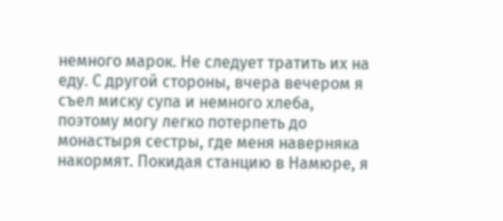немного марок. Не следует тратить их на еду. С другой стороны, вчера вечером я съел миску супа и немного хлеба, поэтому могу легко потерпеть до монастыря сестры, где меня наверняка накормят. Покидая станцию в Намюре, я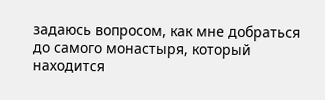задаюсь вопросом, как мне добраться до самого монастыря, который находится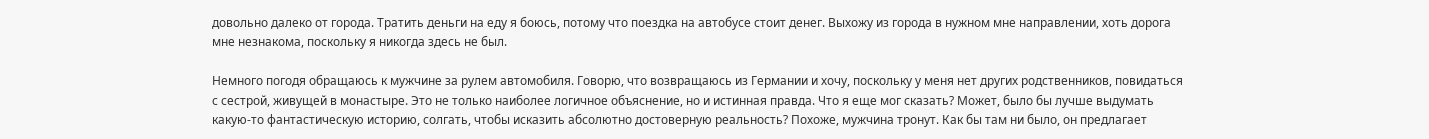довольно далеко от города. Тратить деньги на еду я боюсь, потому что поездка на автобусе стоит денег. Выхожу из города в нужном мне направлении, хоть дорога мне незнакома, поскольку я никогда здесь не был.

Немного погодя обращаюсь к мужчине за рулем автомобиля. Говорю, что возвращаюсь из Германии и хочу, поскольку у меня нет других родственников, повидаться с сестрой, живущей в монастыре. Это не только наиболее логичное объяснение, но и истинная правда. Что я еще мог сказать? Может, было бы лучше выдумать какую-то фантастическую историю, солгать, чтобы исказить абсолютно достоверную реальность? Похоже, мужчина тронут. Как бы там ни было, он предлагает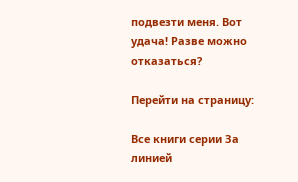подвезти меня. Вот удача! Разве можно отказаться?

Перейти на страницу:

Все книги серии За линией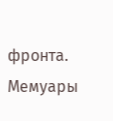фронта. Мемуары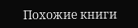Похожие книги